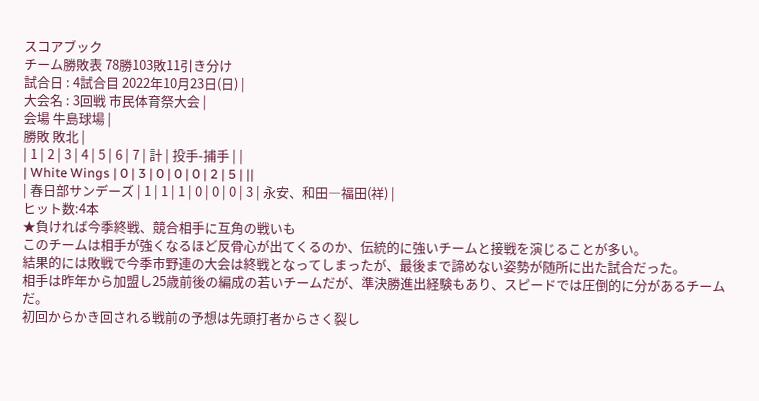スコアブック
チーム勝敗表 78勝103敗11引き分け
試合日 : 4試合目 2022年10月23日(日) |
大会名 : 3回戦 市民体育祭大会 |
会場 牛島球場 |
勝敗 敗北 |
| 1 | 2 | 3 | 4 | 5 | 6 | 7 | 計 | 投手-捕手 | |
| White Wings | 0 | 3 | 0 | 0 | 0 | 2 | 5 | ||
| 春日部サンデーズ | 1 | 1 | 1 | 0 | 0 | 0 | 3 | 永安、和田―福田(祥) |
ヒット数:4本
★負ければ今季終戦、競合相手に互角の戦いも
このチームは相手が強くなるほど反骨心が出てくるのか、伝統的に強いチームと接戦を演じることが多い。
結果的には敗戦で今季市野連の大会は終戦となってしまったが、最後まで諦めない姿勢が随所に出た試合だった。
相手は昨年から加盟し25歳前後の編成の若いチームだが、準決勝進出経験もあり、スピードでは圧倒的に分があるチームだ。
初回からかき回される戦前の予想は先頭打者からさく裂し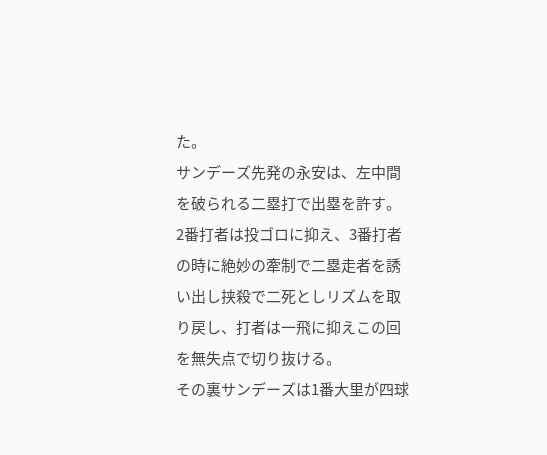た。
サンデーズ先発の永安は、左中間を破られる二塁打で出塁を許す。
2番打者は投ゴロに抑え、3番打者の時に絶妙の牽制で二塁走者を誘い出し挟殺で二死としリズムを取り戻し、打者は一飛に抑えこの回を無失点で切り抜ける。
その裏サンデーズは1番大里が四球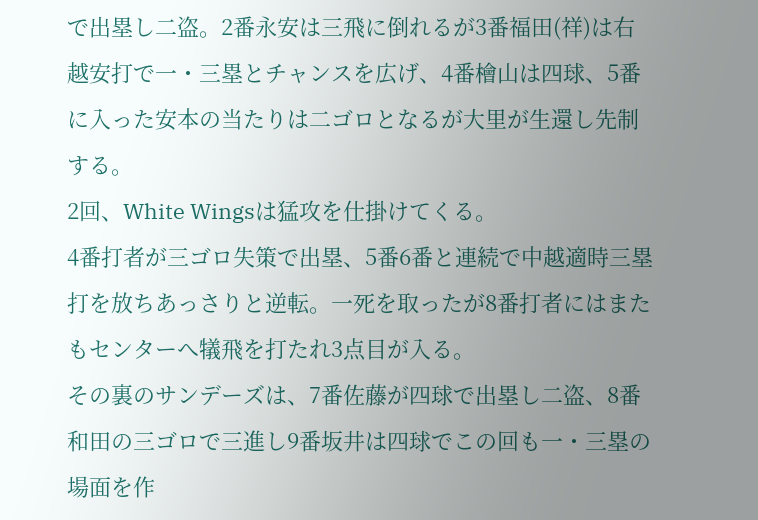で出塁し二盗。2番永安は三飛に倒れるが3番福田(祥)は右越安打で一・三塁とチャンスを広げ、4番檜山は四球、5番に入った安本の当たりは二ゴロとなるが大里が生還し先制する。
2回、White Wingsは猛攻を仕掛けてくる。
4番打者が三ゴロ失策で出塁、5番6番と連続で中越適時三塁打を放ちあっさりと逆転。一死を取ったが8番打者にはまたもセンターへ犠飛を打たれ3点目が入る。
その裏のサンデーズは、7番佐藤が四球で出塁し二盗、8番和田の三ゴロで三進し9番坂井は四球でこの回も一・三塁の場面を作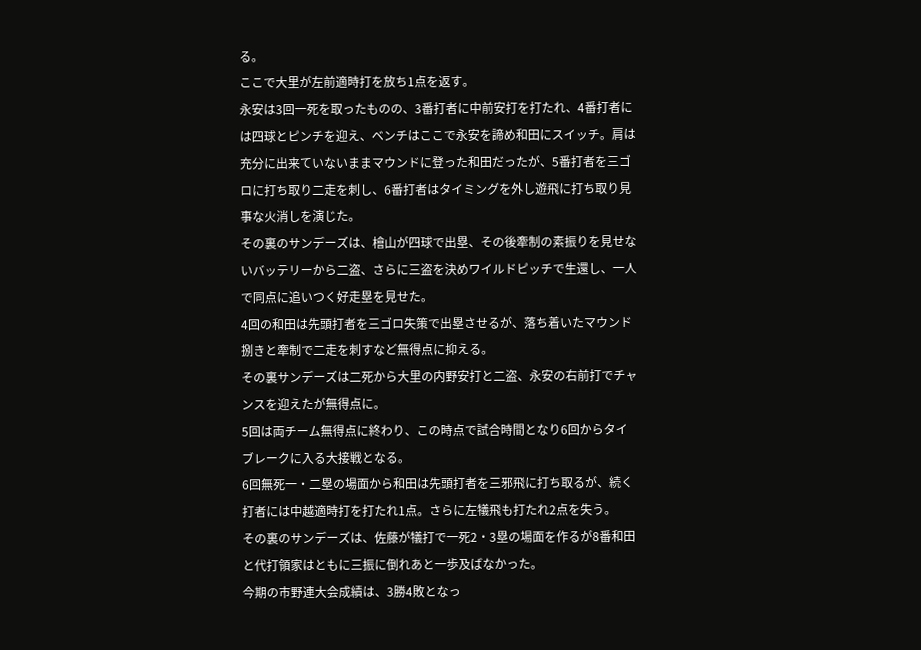る。
ここで大里が左前適時打を放ち1点を返す。
永安は3回一死を取ったものの、3番打者に中前安打を打たれ、4番打者には四球とピンチを迎え、ベンチはここで永安を諦め和田にスイッチ。肩は充分に出来ていないままマウンドに登った和田だったが、5番打者を三ゴロに打ち取り二走を刺し、6番打者はタイミングを外し遊飛に打ち取り見事な火消しを演じた。
その裏のサンデーズは、檜山が四球で出塁、その後牽制の素振りを見せないバッテリーから二盗、さらに三盗を決めワイルドピッチで生還し、一人で同点に追いつく好走塁を見せた。
4回の和田は先頭打者を三ゴロ失策で出塁させるが、落ち着いたマウンド捌きと牽制で二走を刺すなど無得点に抑える。
その裏サンデーズは二死から大里の内野安打と二盗、永安の右前打でチャンスを迎えたが無得点に。
5回は両チーム無得点に終わり、この時点で試合時間となり6回からタイブレークに入る大接戦となる。
6回無死一・二塁の場面から和田は先頭打者を三邪飛に打ち取るが、続く打者には中越適時打を打たれ1点。さらに左犠飛も打たれ2点を失う。
その裏のサンデーズは、佐藤が犠打で一死2・3塁の場面を作るが8番和田と代打領家はともに三振に倒れあと一歩及ばなかった。
今期の市野連大会成績は、3勝4敗となっ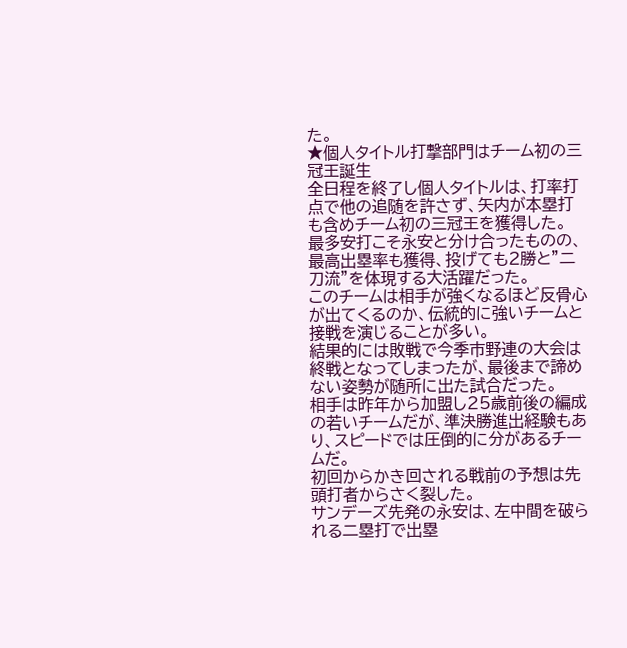た。
★個人タイトル打撃部門はチーム初の三冠王誕生
全日程を終了し個人タイトルは、打率打点で他の追随を許さず、矢内が本塁打も含めチーム初の三冠王を獲得した。
最多安打こそ永安と分け合ったものの、最高出塁率も獲得、投げても2勝と”二刀流”を体現する大活躍だった。
このチームは相手が強くなるほど反骨心が出てくるのか、伝統的に強いチームと接戦を演じることが多い。
結果的には敗戦で今季市野連の大会は終戦となってしまったが、最後まで諦めない姿勢が随所に出た試合だった。
相手は昨年から加盟し25歳前後の編成の若いチームだが、準決勝進出経験もあり、スピードでは圧倒的に分があるチームだ。
初回からかき回される戦前の予想は先頭打者からさく裂した。
サンデーズ先発の永安は、左中間を破られる二塁打で出塁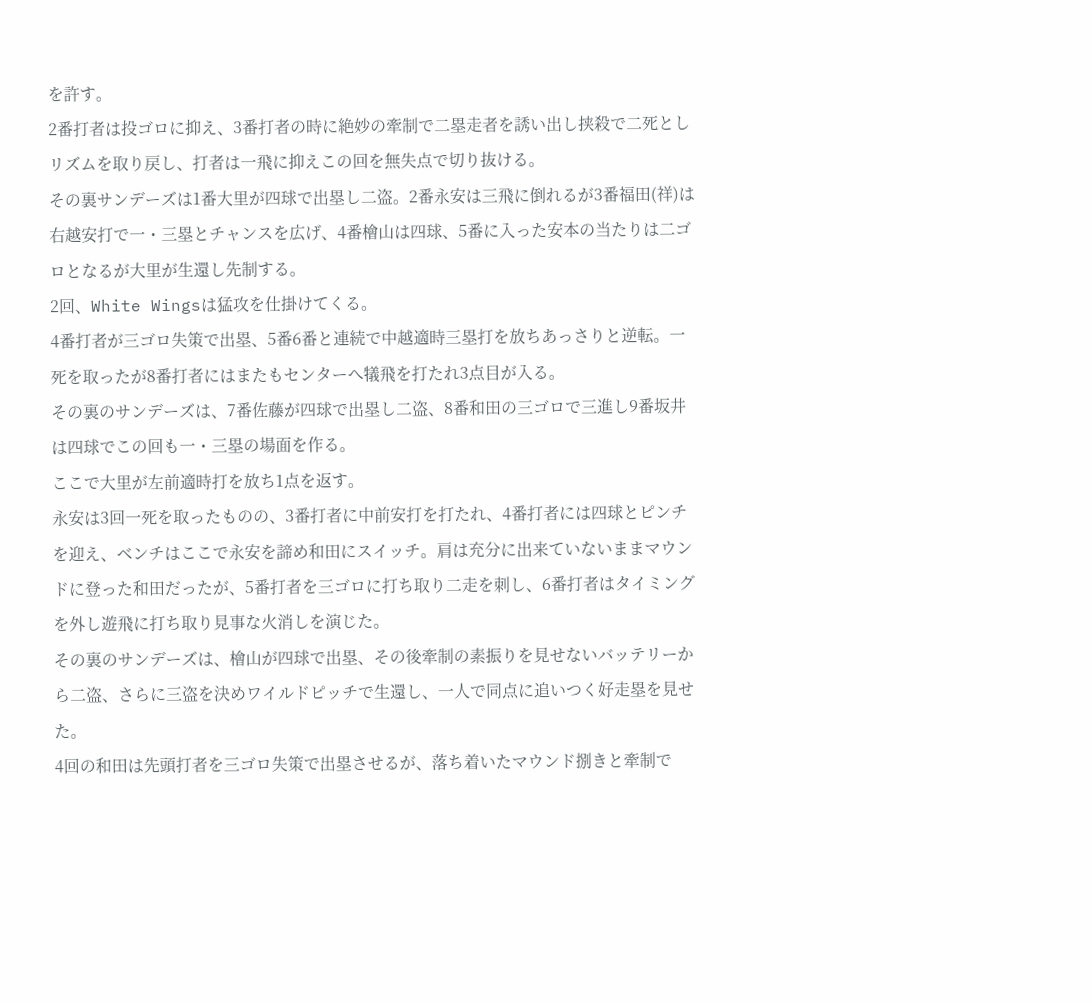を許す。
2番打者は投ゴロに抑え、3番打者の時に絶妙の牽制で二塁走者を誘い出し挟殺で二死としリズムを取り戻し、打者は一飛に抑えこの回を無失点で切り抜ける。
その裏サンデーズは1番大里が四球で出塁し二盗。2番永安は三飛に倒れるが3番福田(祥)は右越安打で一・三塁とチャンスを広げ、4番檜山は四球、5番に入った安本の当たりは二ゴロとなるが大里が生還し先制する。
2回、White Wingsは猛攻を仕掛けてくる。
4番打者が三ゴロ失策で出塁、5番6番と連続で中越適時三塁打を放ちあっさりと逆転。一死を取ったが8番打者にはまたもセンターへ犠飛を打たれ3点目が入る。
その裏のサンデーズは、7番佐藤が四球で出塁し二盗、8番和田の三ゴロで三進し9番坂井は四球でこの回も一・三塁の場面を作る。
ここで大里が左前適時打を放ち1点を返す。
永安は3回一死を取ったものの、3番打者に中前安打を打たれ、4番打者には四球とピンチを迎え、ベンチはここで永安を諦め和田にスイッチ。肩は充分に出来ていないままマウンドに登った和田だったが、5番打者を三ゴロに打ち取り二走を刺し、6番打者はタイミングを外し遊飛に打ち取り見事な火消しを演じた。
その裏のサンデーズは、檜山が四球で出塁、その後牽制の素振りを見せないバッテリーから二盗、さらに三盗を決めワイルドピッチで生還し、一人で同点に追いつく好走塁を見せた。
4回の和田は先頭打者を三ゴロ失策で出塁させるが、落ち着いたマウンド捌きと牽制で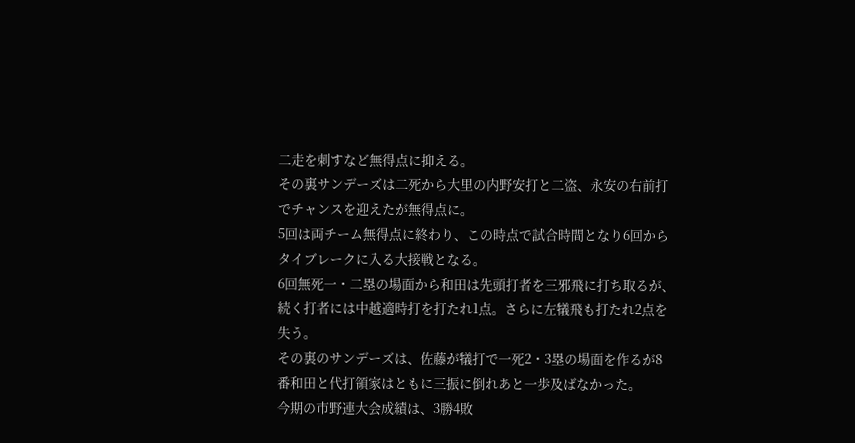二走を刺すなど無得点に抑える。
その裏サンデーズは二死から大里の内野安打と二盗、永安の右前打でチャンスを迎えたが無得点に。
5回は両チーム無得点に終わり、この時点で試合時間となり6回からタイブレークに入る大接戦となる。
6回無死一・二塁の場面から和田は先頭打者を三邪飛に打ち取るが、続く打者には中越適時打を打たれ1点。さらに左犠飛も打たれ2点を失う。
その裏のサンデーズは、佐藤が犠打で一死2・3塁の場面を作るが8番和田と代打領家はともに三振に倒れあと一歩及ばなかった。
今期の市野連大会成績は、3勝4敗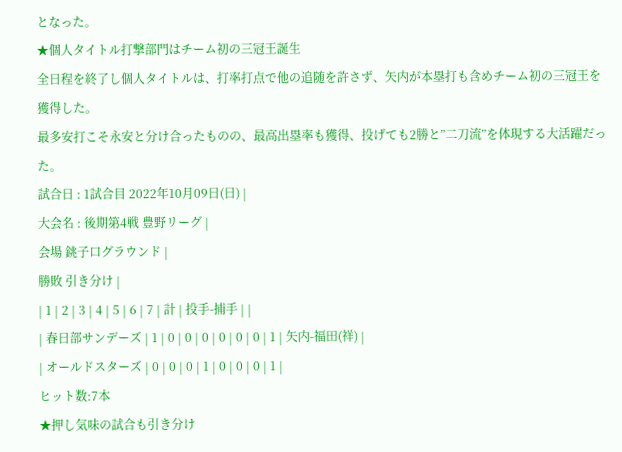となった。
★個人タイトル打撃部門はチーム初の三冠王誕生
全日程を終了し個人タイトルは、打率打点で他の追随を許さず、矢内が本塁打も含めチーム初の三冠王を獲得した。
最多安打こそ永安と分け合ったものの、最高出塁率も獲得、投げても2勝と”二刀流”を体現する大活躍だった。
試合日 : 1試合目 2022年10月09日(日) |
大会名 : 後期第4戦 豊野リーグ |
会場 銚子口グラウンド |
勝敗 引き分け |
| 1 | 2 | 3 | 4 | 5 | 6 | 7 | 計 | 投手-捕手 | |
| 春日部サンデーズ | 1 | 0 | 0 | 0 | 0 | 0 | 0 | 1 | 矢内-福田(祥) |
| オールドスターズ | 0 | 0 | 0 | 1 | 0 | 0 | 0 | 1 |
ヒット数:7本
★押し気味の試合も引き分け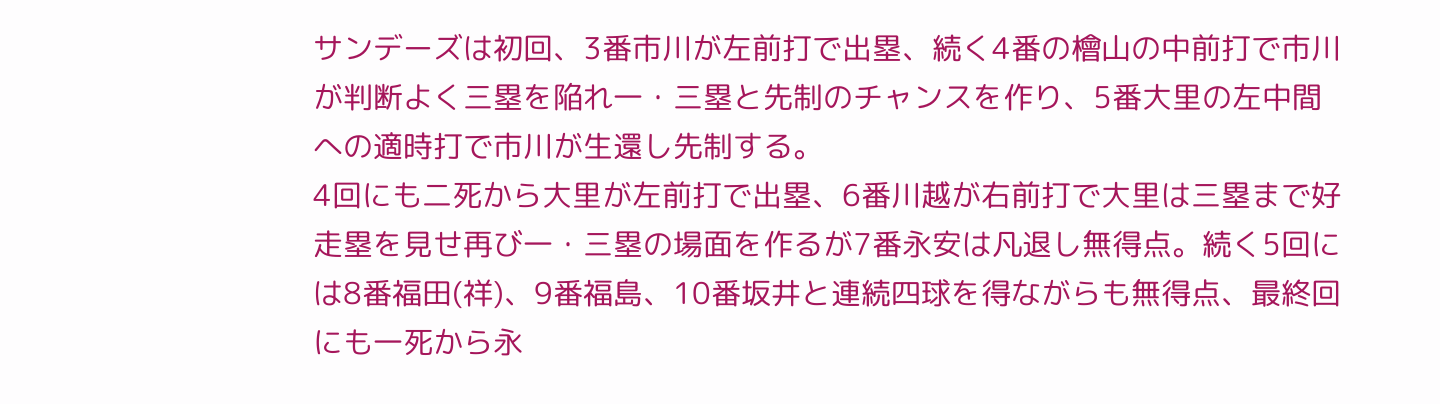サンデーズは初回、3番市川が左前打で出塁、続く4番の檜山の中前打で市川が判断よく三塁を陥れ一・三塁と先制のチャンスを作り、5番大里の左中間への適時打で市川が生還し先制する。
4回にも二死から大里が左前打で出塁、6番川越が右前打で大里は三塁まで好走塁を見せ再び一・三塁の場面を作るが7番永安は凡退し無得点。続く5回には8番福田(祥)、9番福島、10番坂井と連続四球を得ながらも無得点、最終回にも一死から永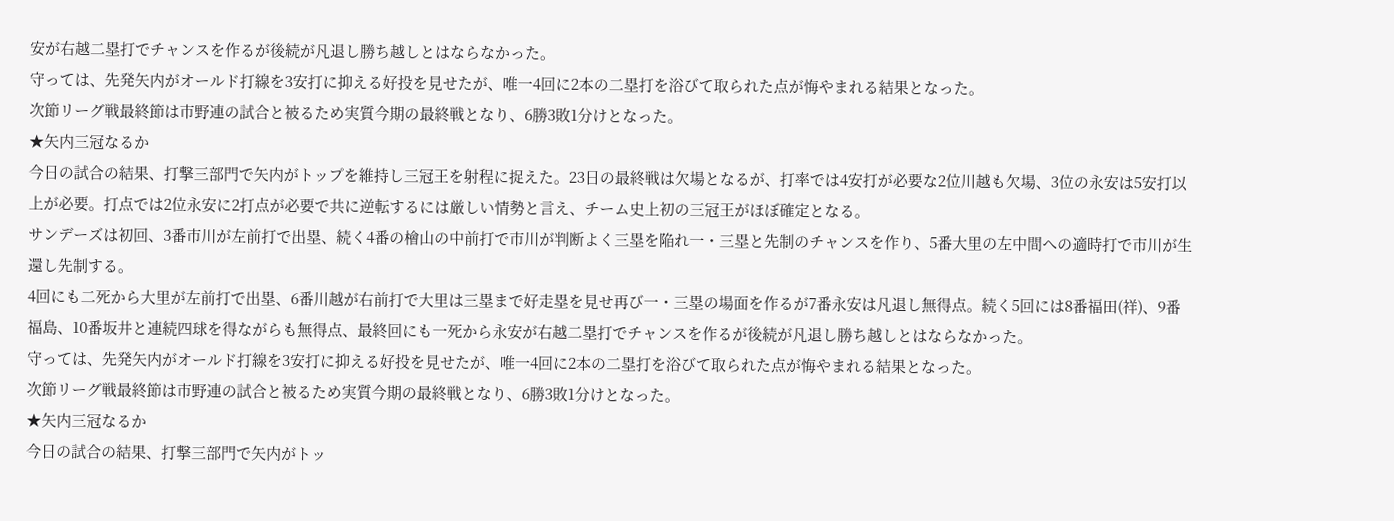安が右越二塁打でチャンスを作るが後続が凡退し勝ち越しとはならなかった。
守っては、先発矢内がオールド打線を3安打に抑える好投を見せたが、唯一4回に2本の二塁打を浴びて取られた点が悔やまれる結果となった。
次節リーグ戦最終節は市野連の試合と被るため実質今期の最終戦となり、6勝3敗1分けとなった。
★矢内三冠なるか
今日の試合の結果、打撃三部門で矢内がトップを維持し三冠王を射程に捉えた。23日の最終戦は欠場となるが、打率では4安打が必要な2位川越も欠場、3位の永安は5安打以上が必要。打点では2位永安に2打点が必要で共に逆転するには厳しい情勢と言え、チーム史上初の三冠王がほぼ確定となる。
サンデーズは初回、3番市川が左前打で出塁、続く4番の檜山の中前打で市川が判断よく三塁を陥れ一・三塁と先制のチャンスを作り、5番大里の左中間への適時打で市川が生還し先制する。
4回にも二死から大里が左前打で出塁、6番川越が右前打で大里は三塁まで好走塁を見せ再び一・三塁の場面を作るが7番永安は凡退し無得点。続く5回には8番福田(祥)、9番福島、10番坂井と連続四球を得ながらも無得点、最終回にも一死から永安が右越二塁打でチャンスを作るが後続が凡退し勝ち越しとはならなかった。
守っては、先発矢内がオールド打線を3安打に抑える好投を見せたが、唯一4回に2本の二塁打を浴びて取られた点が悔やまれる結果となった。
次節リーグ戦最終節は市野連の試合と被るため実質今期の最終戦となり、6勝3敗1分けとなった。
★矢内三冠なるか
今日の試合の結果、打撃三部門で矢内がトッ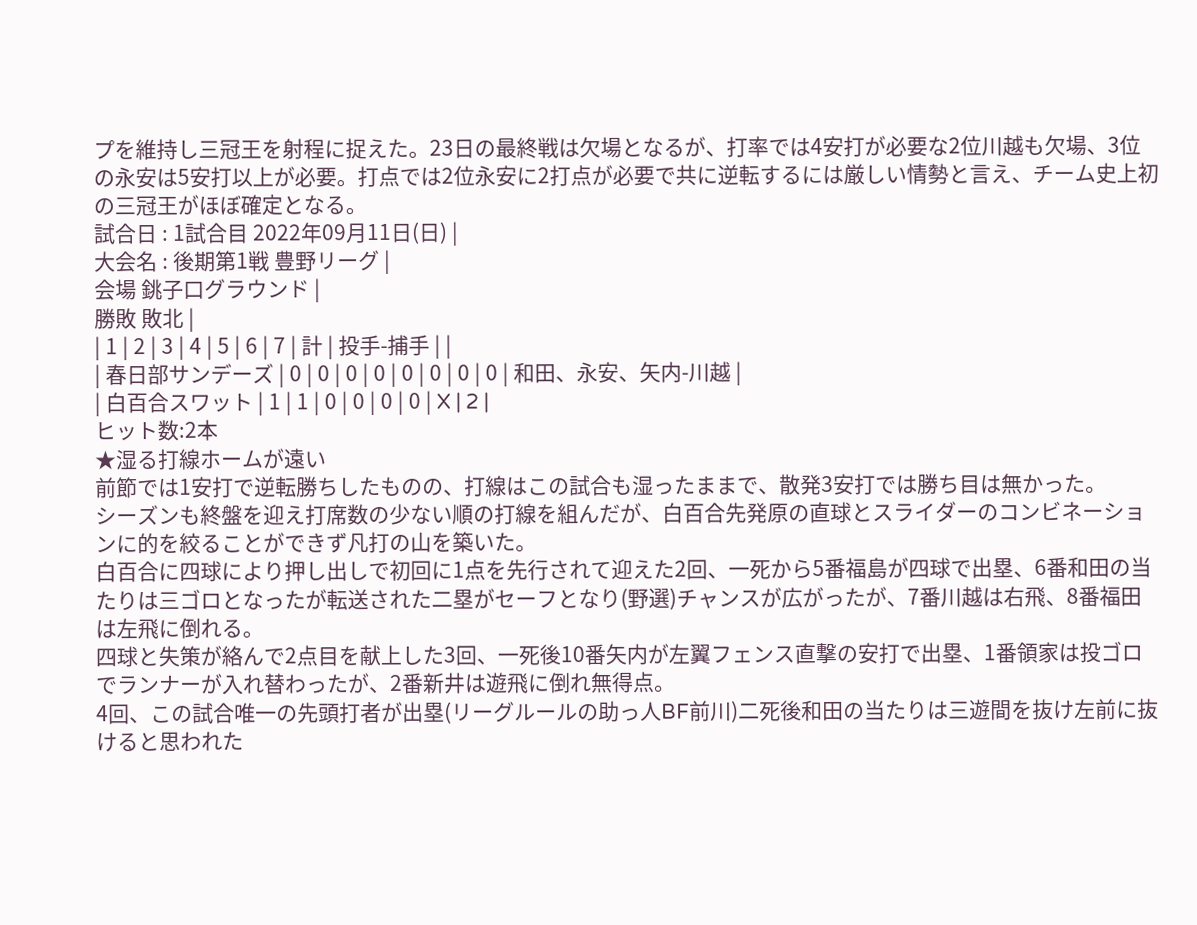プを維持し三冠王を射程に捉えた。23日の最終戦は欠場となるが、打率では4安打が必要な2位川越も欠場、3位の永安は5安打以上が必要。打点では2位永安に2打点が必要で共に逆転するには厳しい情勢と言え、チーム史上初の三冠王がほぼ確定となる。
試合日 : 1試合目 2022年09月11日(日) |
大会名 : 後期第1戦 豊野リーグ |
会場 銚子口グラウンド |
勝敗 敗北 |
| 1 | 2 | 3 | 4 | 5 | 6 | 7 | 計 | 投手-捕手 | |
| 春日部サンデーズ | 0 | 0 | 0 | 0 | 0 | 0 | 0 | 0 | 和田、永安、矢内-川越 |
| 白百合スワット | 1 | 1 | 0 | 0 | 0 | 0 | X | 2 |
ヒット数:2本
★湿る打線ホームが遠い
前節では1安打で逆転勝ちしたものの、打線はこの試合も湿ったままで、散発3安打では勝ち目は無かった。
シーズンも終盤を迎え打席数の少ない順の打線を組んだが、白百合先発原の直球とスライダーのコンビネーションに的を絞ることができず凡打の山を築いた。
白百合に四球により押し出しで初回に1点を先行されて迎えた2回、一死から5番福島が四球で出塁、6番和田の当たりは三ゴロとなったが転送された二塁がセーフとなり(野選)チャンスが広がったが、7番川越は右飛、8番福田は左飛に倒れる。
四球と失策が絡んで2点目を献上した3回、一死後10番矢内が左翼フェンス直撃の安打で出塁、1番領家は投ゴロでランナーが入れ替わったが、2番新井は遊飛に倒れ無得点。
4回、この試合唯一の先頭打者が出塁(リーグルールの助っ人BF前川)二死後和田の当たりは三遊間を抜け左前に抜けると思われた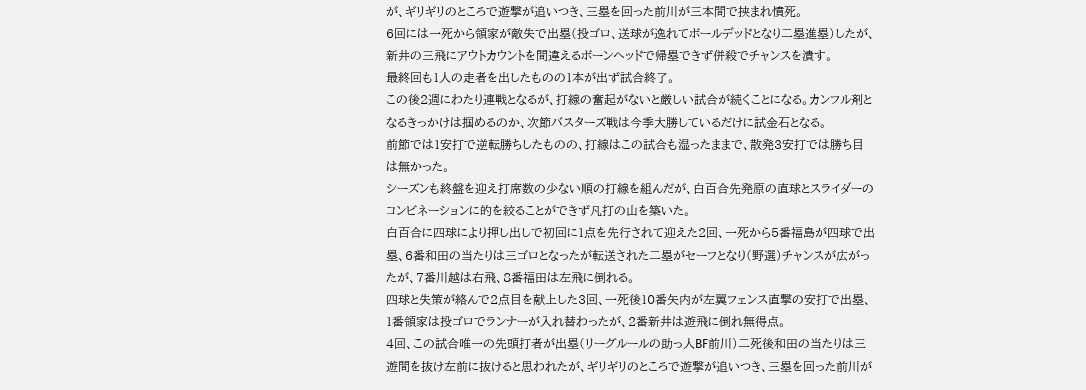が、ギリギリのところで遊撃が追いつき、三塁を回った前川が三本間で挟まれ憤死。
6回には一死から領家が敵失で出塁(投ゴロ、送球が逸れてボールデッドとなり二塁進塁)したが、新井の三飛にアウトカウントを間違えるボーンヘッドで帰塁できず併殺でチャンスを潰す。
最終回も1人の走者を出したものの1本が出ず試合終了。
この後2週にわたり連戦となるが、打線の奮起がないと厳しい試合が続くことになる。カンフル剤となるきっかけは掴めるのか、次節バスターズ戦は今季大勝しているだけに試金石となる。
前節では1安打で逆転勝ちしたものの、打線はこの試合も湿ったままで、散発3安打では勝ち目は無かった。
シーズンも終盤を迎え打席数の少ない順の打線を組んだが、白百合先発原の直球とスライダーのコンビネーションに的を絞ることができず凡打の山を築いた。
白百合に四球により押し出しで初回に1点を先行されて迎えた2回、一死から5番福島が四球で出塁、6番和田の当たりは三ゴロとなったが転送された二塁がセーフとなり(野選)チャンスが広がったが、7番川越は右飛、8番福田は左飛に倒れる。
四球と失策が絡んで2点目を献上した3回、一死後10番矢内が左翼フェンス直撃の安打で出塁、1番領家は投ゴロでランナーが入れ替わったが、2番新井は遊飛に倒れ無得点。
4回、この試合唯一の先頭打者が出塁(リーグルールの助っ人BF前川)二死後和田の当たりは三遊間を抜け左前に抜けると思われたが、ギリギリのところで遊撃が追いつき、三塁を回った前川が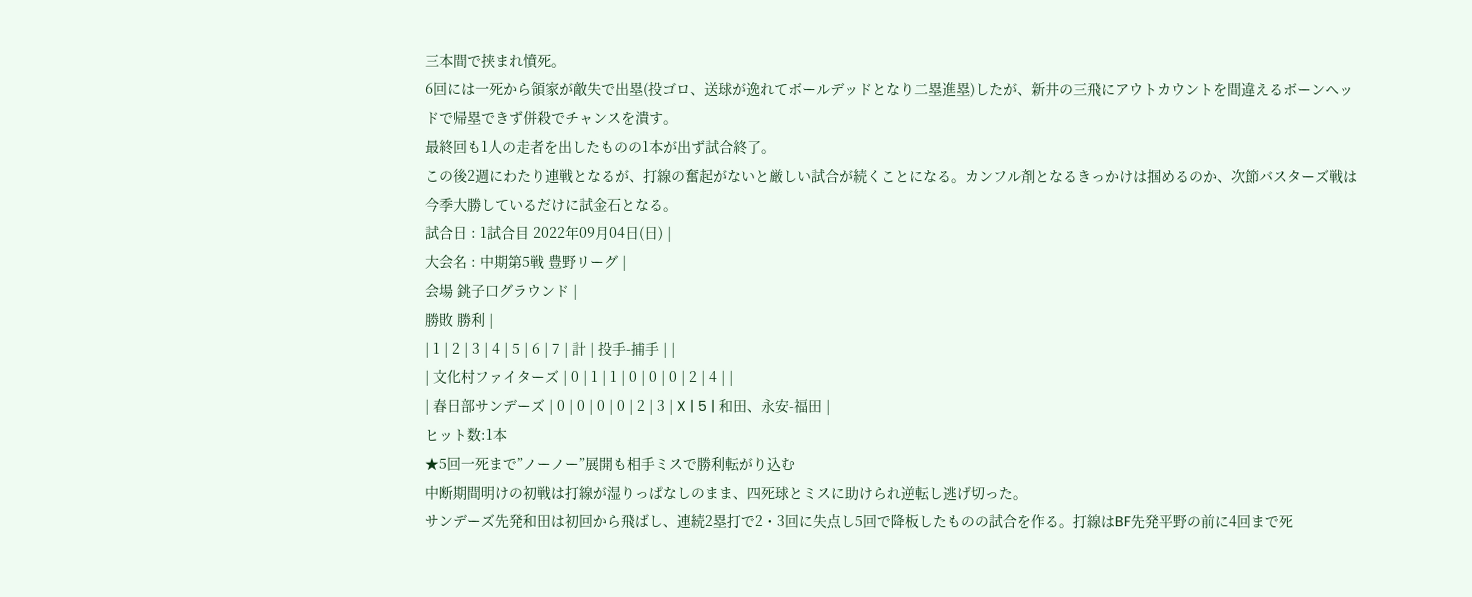三本間で挟まれ憤死。
6回には一死から領家が敵失で出塁(投ゴロ、送球が逸れてボールデッドとなり二塁進塁)したが、新井の三飛にアウトカウントを間違えるボーンヘッドで帰塁できず併殺でチャンスを潰す。
最終回も1人の走者を出したものの1本が出ず試合終了。
この後2週にわたり連戦となるが、打線の奮起がないと厳しい試合が続くことになる。カンフル剤となるきっかけは掴めるのか、次節バスターズ戦は今季大勝しているだけに試金石となる。
試合日 : 1試合目 2022年09月04日(日) |
大会名 : 中期第5戦 豊野リーグ |
会場 銚子口グラウンド |
勝敗 勝利 |
| 1 | 2 | 3 | 4 | 5 | 6 | 7 | 計 | 投手-捕手 | |
| 文化村ファイターズ | 0 | 1 | 1 | 0 | 0 | 0 | 2 | 4 | |
| 春日部サンデーズ | 0 | 0 | 0 | 0 | 2 | 3 | X | 5 | 和田、永安-福田 |
ヒット数:1本
★5回一死まで”ノーノー”展開も相手ミスで勝利転がり込む
中断期間明けの初戦は打線が湿りっぱなしのまま、四死球とミスに助けられ逆転し逃げ切った。
サンデーズ先発和田は初回から飛ばし、連続2塁打で2・3回に失点し5回で降板したものの試合を作る。打線はBF先発平野の前に4回まで死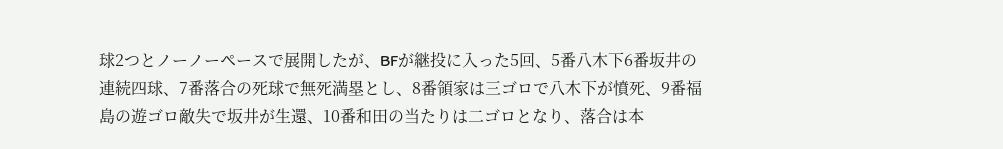球2つとノーノーペースで展開したが、BFが継投に入った5回、5番八木下6番坂井の連続四球、7番落合の死球で無死満塁とし、8番領家は三ゴロで八木下が憤死、9番福島の遊ゴロ敵失で坂井が生還、10番和田の当たりは二ゴロとなり、落合は本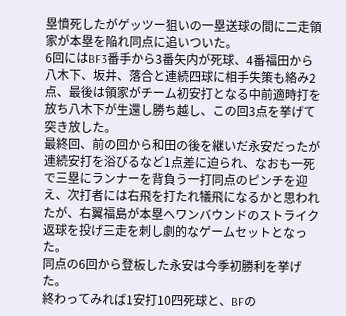塁憤死したがゲッツー狙いの一塁送球の間に二走領家が本塁を陥れ同点に追いついた。
6回にはBF3番手から3番矢内が死球、4番福田から八木下、坂井、落合と連続四球に相手失策も絡み2点、最後は領家がチーム初安打となる中前適時打を放ち八木下が生還し勝ち越し、この回3点を挙げて突き放した。
最終回、前の回から和田の後を継いだ永安だったが連続安打を浴びるなど1点差に迫られ、なおも一死で三塁にランナーを背負う一打同点のピンチを迎え、次打者には右飛を打たれ犠飛になるかと思われたが、右翼福島が本塁へワンバウンドのストライク返球を投げ三走を刺し劇的なゲームセットとなった。
同点の6回から登板した永安は今季初勝利を挙げた。
終わってみれば1安打10四死球と、BFの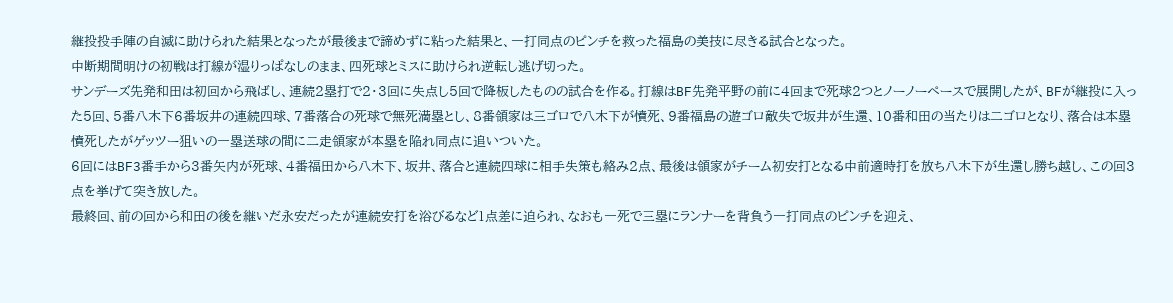継投投手陣の自滅に助けられた結果となったが最後まで諦めずに粘った結果と、一打同点のピンチを救った福島の美技に尽きる試合となった。
中断期間明けの初戦は打線が湿りっぱなしのまま、四死球とミスに助けられ逆転し逃げ切った。
サンデーズ先発和田は初回から飛ばし、連続2塁打で2・3回に失点し5回で降板したものの試合を作る。打線はBF先発平野の前に4回まで死球2つとノーノーペースで展開したが、BFが継投に入った5回、5番八木下6番坂井の連続四球、7番落合の死球で無死満塁とし、8番領家は三ゴロで八木下が憤死、9番福島の遊ゴロ敵失で坂井が生還、10番和田の当たりは二ゴロとなり、落合は本塁憤死したがゲッツー狙いの一塁送球の間に二走領家が本塁を陥れ同点に追いついた。
6回にはBF3番手から3番矢内が死球、4番福田から八木下、坂井、落合と連続四球に相手失策も絡み2点、最後は領家がチーム初安打となる中前適時打を放ち八木下が生還し勝ち越し、この回3点を挙げて突き放した。
最終回、前の回から和田の後を継いだ永安だったが連続安打を浴びるなど1点差に迫られ、なおも一死で三塁にランナーを背負う一打同点のピンチを迎え、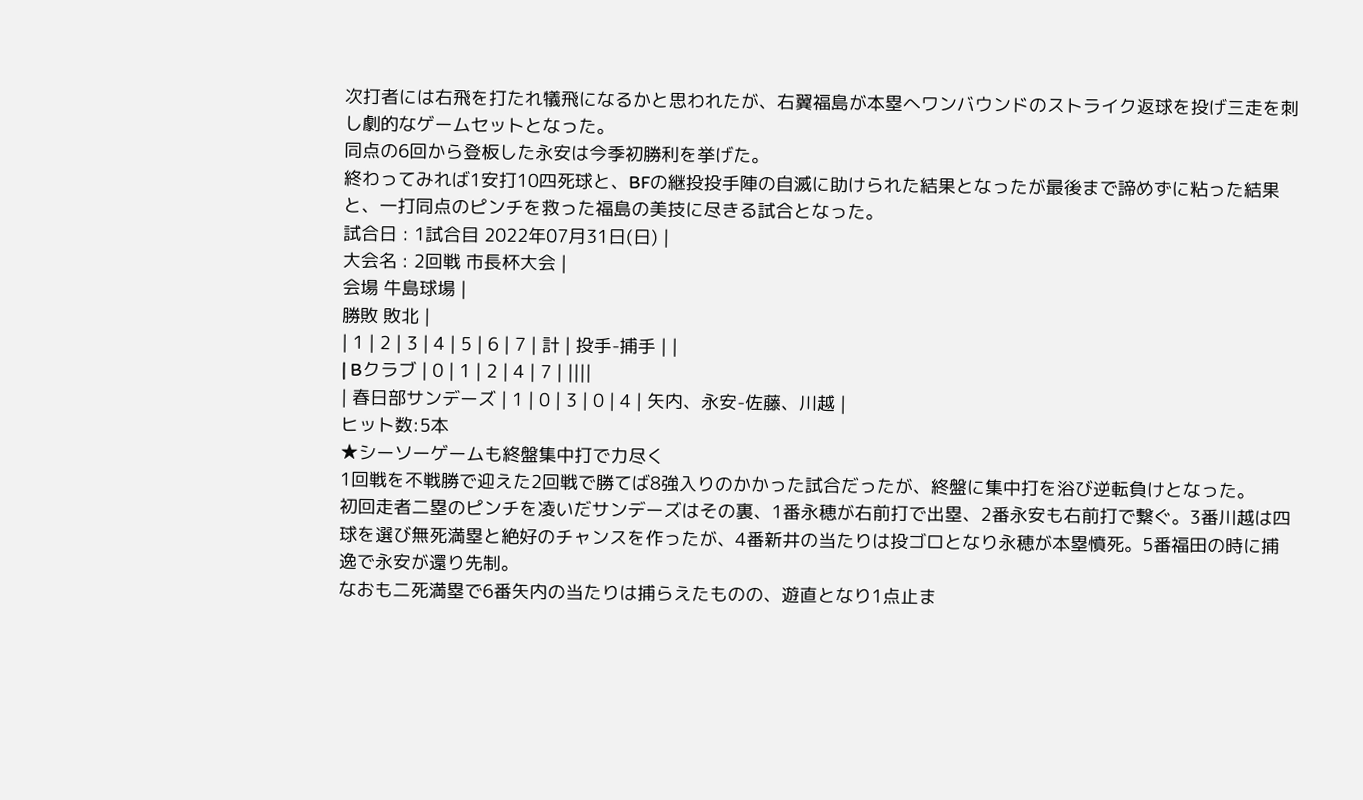次打者には右飛を打たれ犠飛になるかと思われたが、右翼福島が本塁へワンバウンドのストライク返球を投げ三走を刺し劇的なゲームセットとなった。
同点の6回から登板した永安は今季初勝利を挙げた。
終わってみれば1安打10四死球と、BFの継投投手陣の自滅に助けられた結果となったが最後まで諦めずに粘った結果と、一打同点のピンチを救った福島の美技に尽きる試合となった。
試合日 : 1試合目 2022年07月31日(日) |
大会名 : 2回戦 市長杯大会 |
会場 牛島球場 |
勝敗 敗北 |
| 1 | 2 | 3 | 4 | 5 | 6 | 7 | 計 | 投手-捕手 | |
| Bクラブ | 0 | 1 | 2 | 4 | 7 | ||||
| 春日部サンデーズ | 1 | 0 | 3 | 0 | 4 | 矢内、永安-佐藤、川越 |
ヒット数:5本
★シーソーゲームも終盤集中打で力尽く
1回戦を不戦勝で迎えた2回戦で勝てば8強入りのかかった試合だったが、終盤に集中打を浴び逆転負けとなった。
初回走者二塁のピンチを凌いだサンデーズはその裏、1番永穂が右前打で出塁、2番永安も右前打で繋ぐ。3番川越は四球を選び無死満塁と絶好のチャンスを作ったが、4番新井の当たりは投ゴロとなり永穂が本塁憤死。5番福田の時に捕逸で永安が還り先制。
なおも二死満塁で6番矢内の当たりは捕らえたものの、遊直となり1点止ま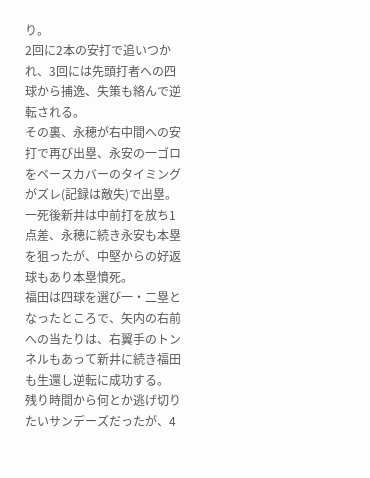り。
2回に2本の安打で追いつかれ、3回には先頭打者への四球から捕逸、失策も絡んで逆転される。
その裏、永穂が右中間への安打で再び出塁、永安の一ゴロをベースカバーのタイミングがズレ(記録は敵失)で出塁。一死後新井は中前打を放ち1点差、永穂に続き永安も本塁を狙ったが、中堅からの好返球もあり本塁憤死。
福田は四球を選び一・二塁となったところで、矢内の右前への当たりは、右翼手のトンネルもあって新井に続き福田も生還し逆転に成功する。
残り時間から何とか逃げ切りたいサンデーズだったが、4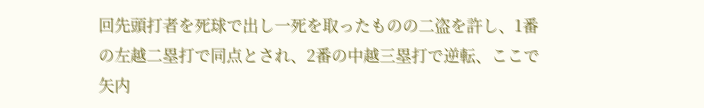回先頭打者を死球で出し一死を取ったものの二盗を許し、1番の左越二塁打で同点とされ、2番の中越三塁打で逆転、ここで矢内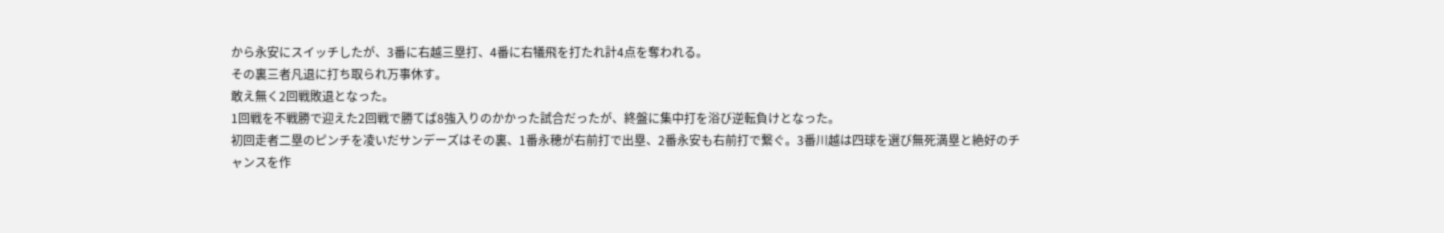から永安にスイッチしたが、3番に右越三塁打、4番に右犠飛を打たれ計4点を奪われる。
その裏三者凡退に打ち取られ万事休す。
敢え無く2回戦敗退となった。
1回戦を不戦勝で迎えた2回戦で勝てば8強入りのかかった試合だったが、終盤に集中打を浴び逆転負けとなった。
初回走者二塁のピンチを凌いだサンデーズはその裏、1番永穂が右前打で出塁、2番永安も右前打で繋ぐ。3番川越は四球を選び無死満塁と絶好のチャンスを作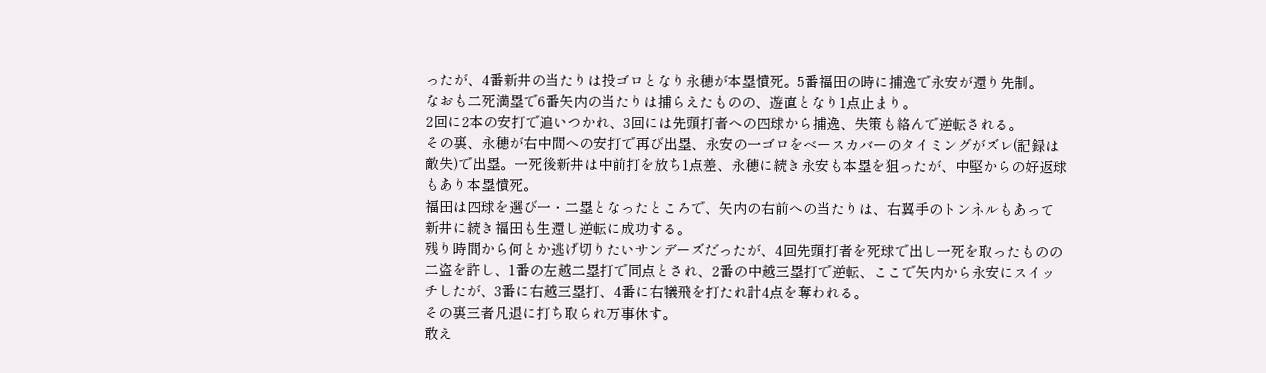ったが、4番新井の当たりは投ゴロとなり永穂が本塁憤死。5番福田の時に捕逸で永安が還り先制。
なおも二死満塁で6番矢内の当たりは捕らえたものの、遊直となり1点止まり。
2回に2本の安打で追いつかれ、3回には先頭打者への四球から捕逸、失策も絡んで逆転される。
その裏、永穂が右中間への安打で再び出塁、永安の一ゴロをベースカバーのタイミングがズレ(記録は敵失)で出塁。一死後新井は中前打を放ち1点差、永穂に続き永安も本塁を狙ったが、中堅からの好返球もあり本塁憤死。
福田は四球を選び一・二塁となったところで、矢内の右前への当たりは、右翼手のトンネルもあって新井に続き福田も生還し逆転に成功する。
残り時間から何とか逃げ切りたいサンデーズだったが、4回先頭打者を死球で出し一死を取ったものの二盗を許し、1番の左越二塁打で同点とされ、2番の中越三塁打で逆転、ここで矢内から永安にスイッチしたが、3番に右越三塁打、4番に右犠飛を打たれ計4点を奪われる。
その裏三者凡退に打ち取られ万事休す。
敢え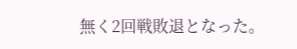無く2回戦敗退となった。